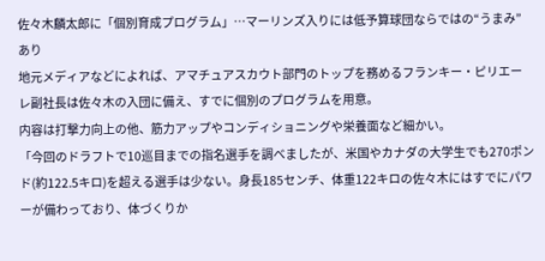佐々木麟太郎に「個別育成プログラム」…マーリンズ入りには低予算球団ならではの“うまみ”あり
地元メディアなどによれば、アマチュアスカウト部門のトップを務めるフランキー・ピリエーレ副社長は佐々木の入団に備え、すでに個別のプログラムを用意。
内容は打撃力向上の他、筋力アップやコンディショニングや栄養面など細かい。
「今回のドラフトで10巡目までの指名選手を調べましたが、米国やカナダの大学生でも270ポンド(約122.5キロ)を超える選手は少ない。身長185センチ、体重122キロの佐々木にはすでにパワーが備わっており、体づくりか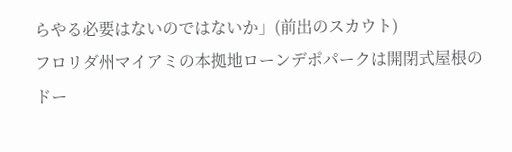らやる必要はないのではないか」(前出のスカウト)
フロリダ州マイアミの本拠地ローンデポパークは開閉式屋根のドー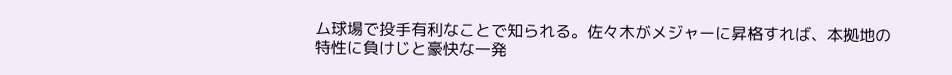ム球場で投手有利なことで知られる。佐々木がメジャーに昇格すれば、本拠地の特性に負けじと豪快な一発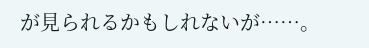が見られるかもしれないが……。